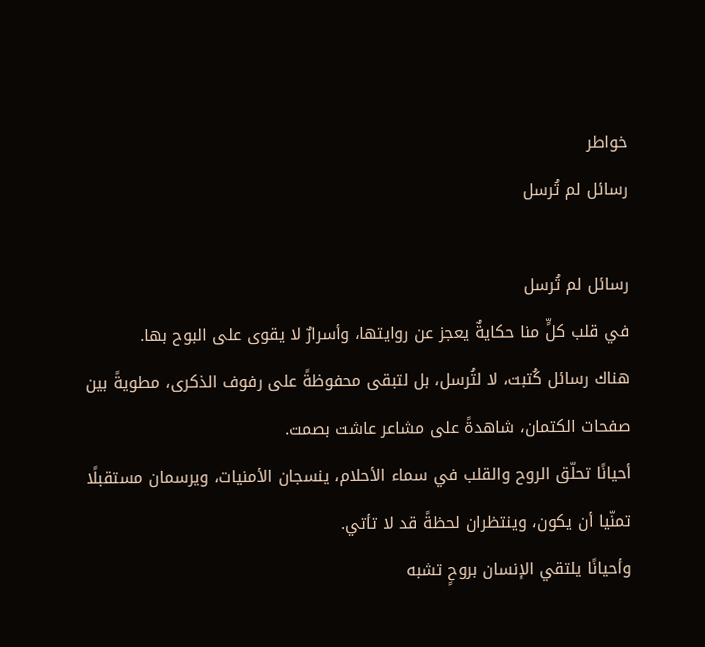خواطر
رسائل لم تُرسل

رسائل لم تُرسل
في قلب كلٍّ منا حكايةٌ يعجز عن روايتها، وأسرارٌ لا يقوى على البوح بها.
هناك رسائل كُتبت، لا لتُرسل، بل لتبقى محفوظةً على رفوف الذكرى، مطويةً بين صفحات الكتمان، شاهدةً على مشاعر عاشت بصمت.
أحيانًا تحلّق الروح والقلب في سماء الأحلام، ينسجان الأمنيات، ويرسمان مستقبلًا تمنّيا أن يكون، وينتظران لحظةً قد لا تأتي.
وأحيانًا يلتقي الإنسان بروحٍ تشبه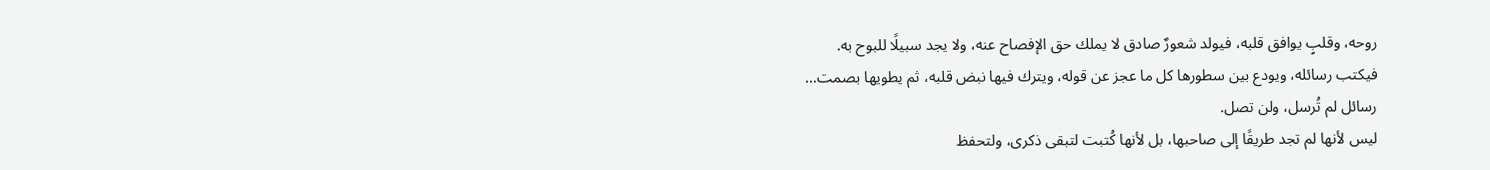روحه، وقلبٍ يوافق قلبه، فيولد شعورٌ صادق لا يملك حق الإفصاح عنه، ولا يجد سبيلًا للبوح به.
فيكتب رسائله، ويودع بين سطورها كل ما عجز عن قوله، ويترك فيها نبض قلبه، ثم يطويها بصمت…
رسائل لم تُرسل، ولن تصل.
ليس لأنها لم تجد طريقًا إلى صاحبها، بل لأنها كُتبت لتبقى ذكرى، ولتحفظ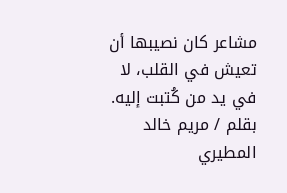مشاعر كان نصيبها أن تعيش في القلب، لا في يد من كُتبت إليه.
بقلم / مريم خالد المطيري